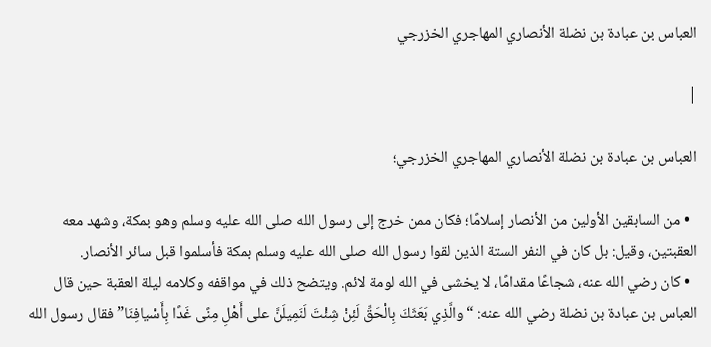العباس بن عبادة بن نضلة الأنصاري المهاجري الخزرجي

|

العباس بن عبادة بن نضلة الأنصاري المهاجري الخزرجي؛

  • من السابقين الأولين من الأنصار إسلامًا؛ فكان ممن خرج إلى رسول الله صلى الله عليه وسلم وهو بمكة، وشهد معه العقبتين، وقيل: بل كان في النفر الستة الذين لقوا رسول الله صلى الله عليه وسلم بمكة فأسلموا قبل سائر الأنصار.
  • كان رضي الله عنه، شجاعًا مقدامًا، لا يخشى في الله لومة لائم. ويتضح ذلك في مواقفه وكلامه ليلة العقبة حين قال العباس بن عبادة بن نضلة رضي الله عنه: “والَّذِي بَعَثَكَ بِالْحَقِّ لَئِنْ شِئْتَ لَنَمِيلَنَّ على أَهْلِ مِنًى غَدًا بِأَسْيافِنَا” فقال رسول الله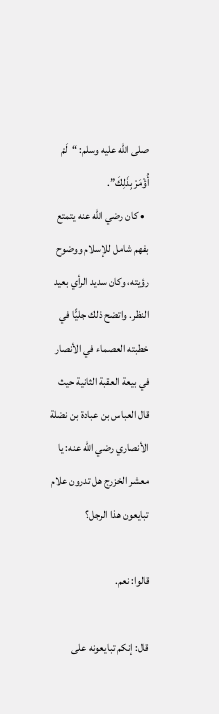صلى الله عليه وسلم: “لَمْ أُؤْمَرْ بِذَلِكَ”.
  • كان رضي الله عنه يتمتع بفهم شامل للإسلام ووضوح رؤيته، وكان سديد الرأي بعيد النظر. واتضح ذلك جليًّا في خطبته العصماء في الأنصار في بيعة العقبة الثانية حيث قال العباس بن عبادة بن نضلة الأنصاري رضي الله عنه: يا معشر الخزرج هل تدرون علام تبايعون هذا الرجل؟

قالوا: نعم.

قال: إنكم تبايعونه على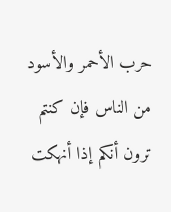حرب الأحمر والأسود من الناس فإن كنتم ترون أنكم إذا أنهكت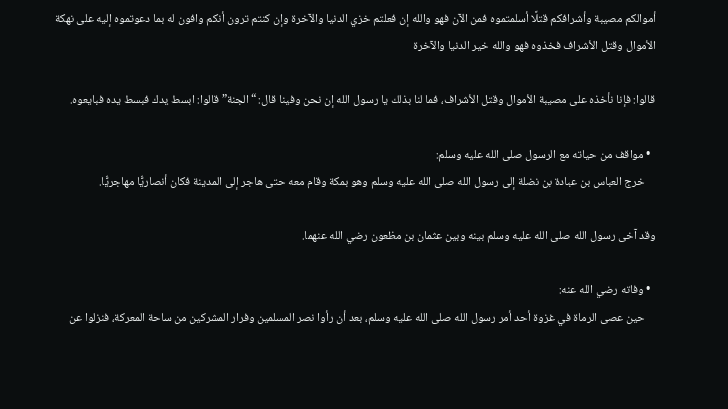أموالكم مصيبة وأشرافكم قتلًا أسلمتموه فمن الآن فهو والله إن فعلتم خزي الدنيا والآخرة وإن كنتم ترون أنكم وافون له بما دعوتموه إليه على نهكة الأموال وقتل الأشراف فخذوه فهو والله خير الدنيا والآخرة

قالوا: فإنا نأخذه على مصيبة الأموال وقتل الأشراف، فما لنا بذلك يا رسول الله إن نحن وفينا قال: “الجنة” قالوا: ابسط يدك فبسط يده فبايعوه.

  • مواقف من حياته مع الرسول صلى الله عليه وسلم:
    خرج العباس بن عبادة بن نضلة إلى رسول الله صلى الله عليه وسلم وهو بمكة وقام معه حتى هاجر إلى المدينة فكان أنصاريًّا مهاجريًّا.

وقد آخى رسول الله صلى الله عليه وسلم بينه وبين عثمان بن مظعون رضي الله عنهما.

  • وفاته رضي الله عنه:
    حين عصى الرماة في غزوة أحد أمر رسول الله صلى الله عليه وسلم، بعد أن رأوا نصر المسلمين وفرار المشركين من ساحة المعركة، فنزلوا عن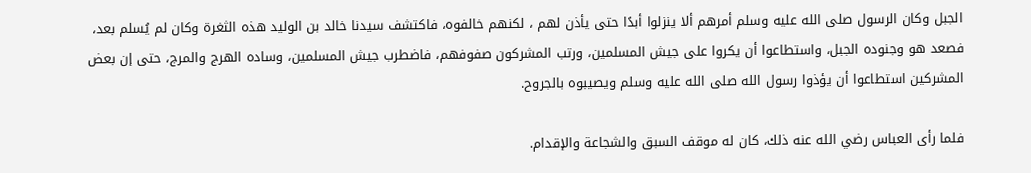الجبل وكان الرسول صلى الله عليه وسلم أمرهم ألا ينزلوا أبدًا حتى يأذن لهم ، لكنهم خالفوه، فاكتشف سيدنا خالد بن الوليد هذه الثغرة وكان لم يُسلم بعد، فصعد هو وجنوده الجبل، واستطاعوا أن يكروا على جيش المسلمين، ورتب المشركون صفوفهم، فاضطرب جيش المسلمين، وساده الهرج والمرج، حتى إن بعض المشركين استطاعوا أن يؤذوا رسول الله صلى الله عليه وسلم ويصيبوه بالجروح.

فلما رأى العباس رضي الله عنه ذلك، كان له موقف السبق والشجاعة والإقدام.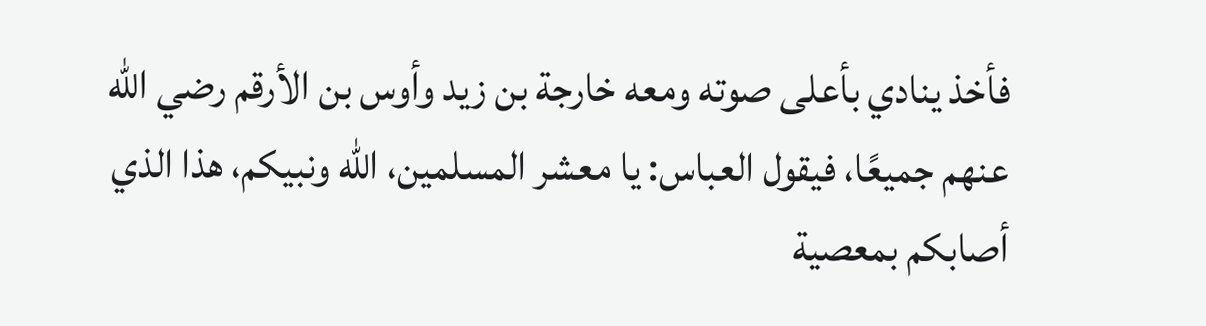فأخذ ينادي بأعلى صوته ومعه خارجة بن زيد وأوس بن الأرقم رضي الله عنهم جميعًا، فيقول العباس: يا معشر المسلمين، الله ونبيكم، هذا الذي أصابكم بمعصية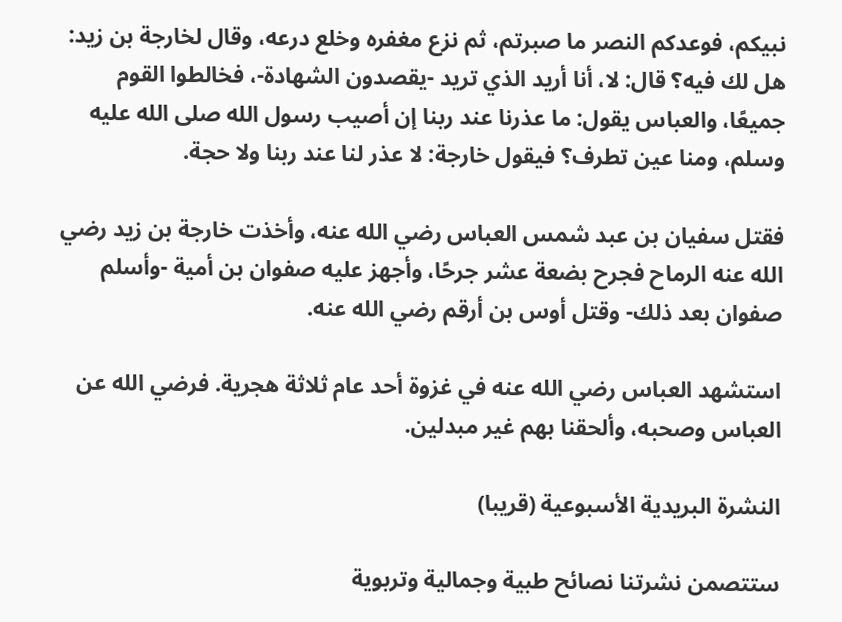نبيكم، فوعدكم النصر ما صبرتم، ثم نزع مغفره وخلع درعه، وقال لخارجة بن زيد: هل لك فيه؟ قال: لا، أنا أريد الذي تريد -يقصدون الشهادة-، فخالطوا القوم جميعًا، والعباس يقول: ما عذرنا عند ربنا إن أصيب رسول الله صلى الله عليه وسلم، ومنا عين تطرف؟ فيقول خارجة: لا عذر لنا عند ربنا ولا حجة.

فقتل سفيان بن عبد شمس العباس رضي الله عنه، وأخذت خارجة بن زيد رضي الله عنه الرماح فجرح بضعة عشر جرحًا، وأجهز عليه صفوان بن أمية -وأسلم صفوان بعد ذلك- وقتل أوس بن أرقم رضي الله عنه.

استشهد العباس رضي الله عنه في غزوة أحد عام ثلاثة هجرية. فرضي الله عن العباس وصحبه، وألحقنا بهم غير مبدلين.

النشرة البريدية الأسبوعية (قريبا)

ستتصمن نشرتنا نصائح طبية وجمالية وتربوية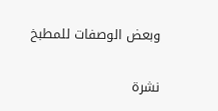وبعض الوصفات للمطبخ

نشرة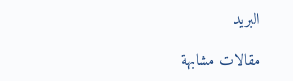البريد

مقالات مشابهة